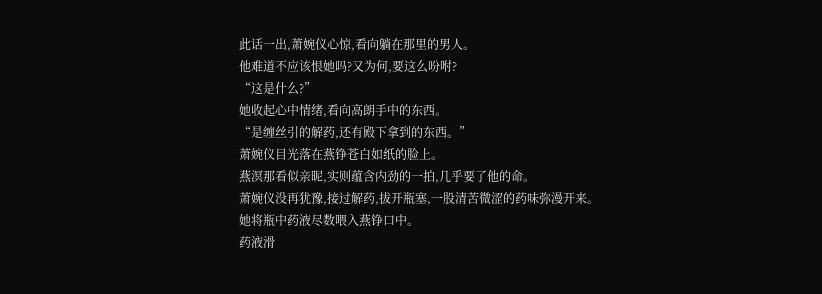此话一出,萧婉仪心惊,看向躺在那里的男人。
他难道不应该恨她吗?又为何,要这么吩咐?
“这是什么?”
她收起心中情绪,看向高朗手中的东西。
“是缠丝引的解药,还有殿下拿到的东西。”
萧婉仪目光落在燕铮苍白如纸的脸上。
燕溟那看似亲昵,实则蕴含内劲的一拍,几乎要了他的命。
萧婉仪没再犹豫,接过解药,拔开瓶塞,一股清苦微涩的药味弥漫开来。
她将瓶中药液尽数喂入燕铮口中。
药液滑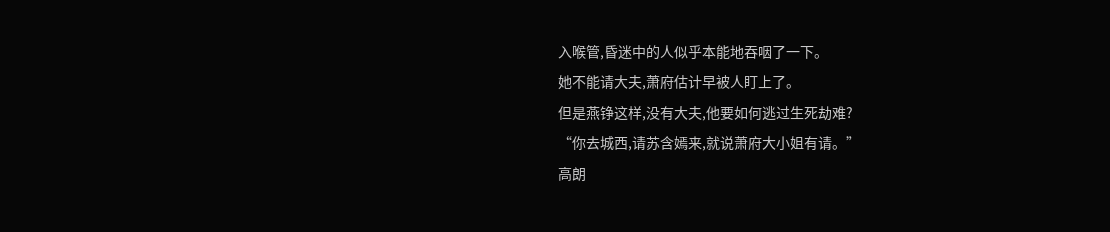入喉管,昏迷中的人似乎本能地吞咽了一下。
她不能请大夫,萧府估计早被人盯上了。
但是燕铮这样,没有大夫,他要如何逃过生死劫难?
“你去城西,请苏含嫣来,就说萧府大小姐有请。”
高朗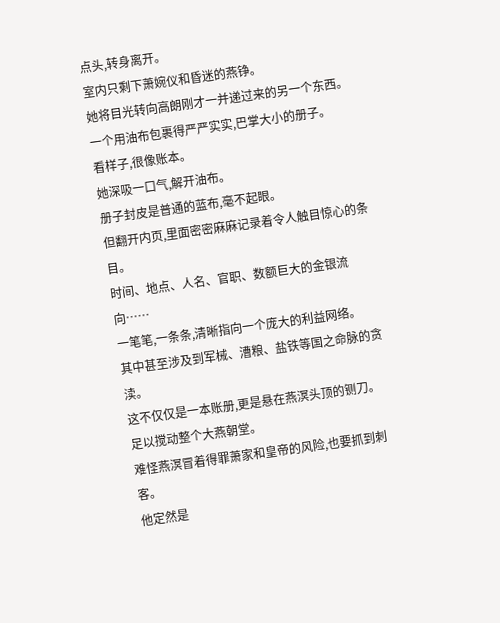点头,转身离开。
室内只剩下萧婉仪和昏迷的燕铮。
她将目光转向高朗刚才一并递过来的另一个东西。
一个用油布包裹得严严实实,巴掌大小的册子。
看样子,很像账本。
她深吸一口气,解开油布。
册子封皮是普通的蓝布,毫不起眼。
但翻开内页,里面密密麻麻记录着令人触目惊心的条目。
时间、地点、人名、官职、数额巨大的金银流向……
一笔笔,一条条,清晰指向一个庞大的利益网络。
其中甚至涉及到军械、漕粮、盐铁等国之命脉的贪渎。
这不仅仅是一本账册,更是悬在燕溟头顶的铡刀。
足以搅动整个大燕朝堂。
难怪燕溟冒着得罪萧家和皇帝的风险,也要抓到刺客。
他定然是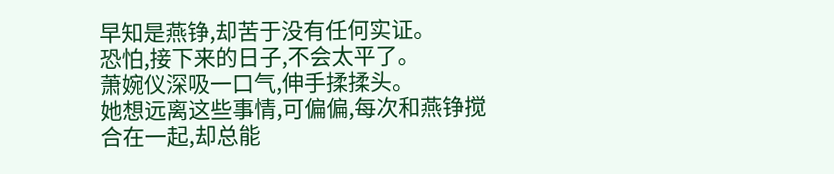早知是燕铮,却苦于没有任何实证。
恐怕,接下来的日子,不会太平了。
萧婉仪深吸一口气,伸手揉揉头。
她想远离这些事情,可偏偏,每次和燕铮搅合在一起,却总能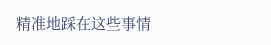精准地踩在这些事情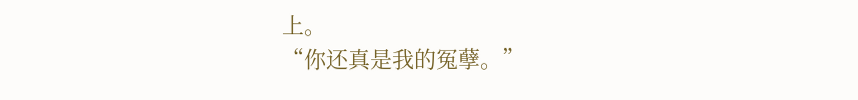上。
“你还真是我的冤孽。”